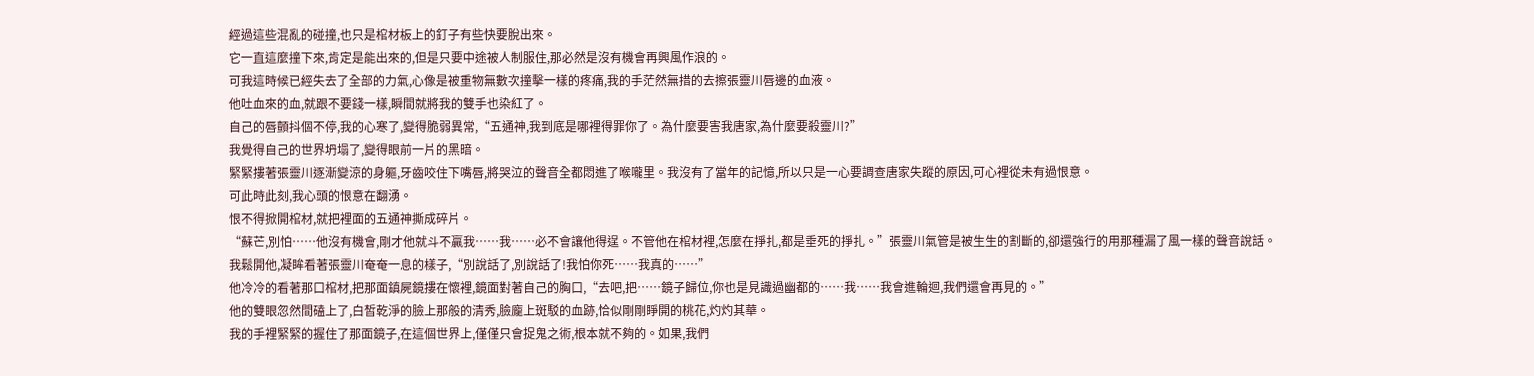經過這些混亂的碰撞,也只是棺材板上的釘子有些快要脫出來。
它一直這麼撞下來,肯定是能出來的,但是只要中途被人制服住,那必然是沒有機會再興風作浪的。
可我這時候已經失去了全部的力氣,心像是被重物無數次撞擊一樣的疼痛,我的手茫然無措的去擦張靈川唇邊的血液。
他吐血來的血,就跟不要錢一樣,瞬間就將我的雙手也染紅了。
自己的唇顫抖個不停,我的心寒了,變得脆弱異常,“五通神,我到底是哪裡得罪你了。為什麼要害我唐家,為什麼要殺靈川?”
我覺得自己的世界坍塌了,變得眼前一片的黑暗。
緊緊摟著張靈川逐漸變涼的身軀,牙齒咬住下嘴唇,將哭泣的聲音全都悶進了喉嚨里。我沒有了當年的記憶,所以只是一心要調查唐家失蹤的原因,可心裡從未有過恨意。
可此時此刻,我心頭的恨意在翻湧。
恨不得掀開棺材,就把裡面的五通神撕成碎片。
“蘇芒,別怕……他沒有機會,剛才他就斗不贏我……我……必不會讓他得逞。不管他在棺材裡,怎麼在掙扎,都是垂死的掙扎。”張靈川氣管是被生生的割斷的,卻還強行的用那種漏了風一樣的聲音說話。
我鬆開他,凝眸看著張靈川奄奄一息的樣子,“別說話了,別說話了!我怕你死……我真的……”
他冷冷的看著那口棺材,把那面鎮屍鏡摟在懷裡,鏡面對著自己的胸口,“去吧,把……鏡子歸位,你也是見識過幽都的……我……我會進輪迴,我們還會再見的。”
他的雙眼忽然間磕上了,白皙乾淨的臉上那般的清秀,臉龐上斑駁的血跡,恰似剛剛睜開的桃花,灼灼其華。
我的手裡緊緊的握住了那面鏡子,在這個世界上,僅僅只會捉鬼之術,根本就不夠的。如果,我們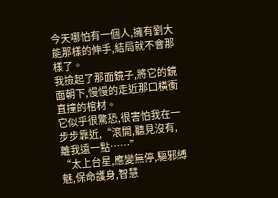今天哪怕有一個人,擁有劉大能那樣的伸手,結局就不會那樣了。
我撿起了那面鏡子,將它的鏡面朝下,慢慢的走近那口橫衝直撞的棺材。
它似乎很驚恐,很害怕我在一步步靠近,“滾開,聽見沒有,離我遠一點……”
“太上台星,應變無停,驅邪縛魅,保命護身,智慧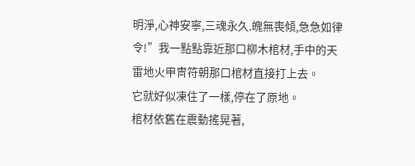明淨,心神安寧,三魂永久.魄無喪傾,急急如律令!”我一點點靠近那口柳木棺材,手中的天雷地火甲冑符朝那口棺材直接打上去。
它就好似凍住了一樣,停在了原地。
棺材依舊在震動搖晃著,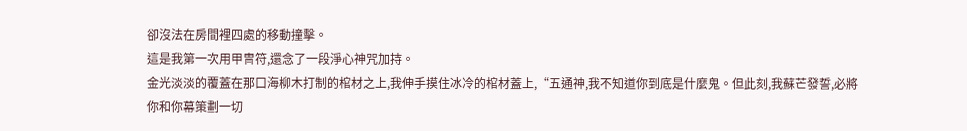卻沒法在房間裡四處的移動撞擊。
這是我第一次用甲冑符,還念了一段淨心神咒加持。
金光淡淡的覆蓋在那口海柳木打制的棺材之上,我伸手摸住冰冷的棺材蓋上,“五通神,我不知道你到底是什麼鬼。但此刻,我蘇芒發誓,必將你和你幕策劃一切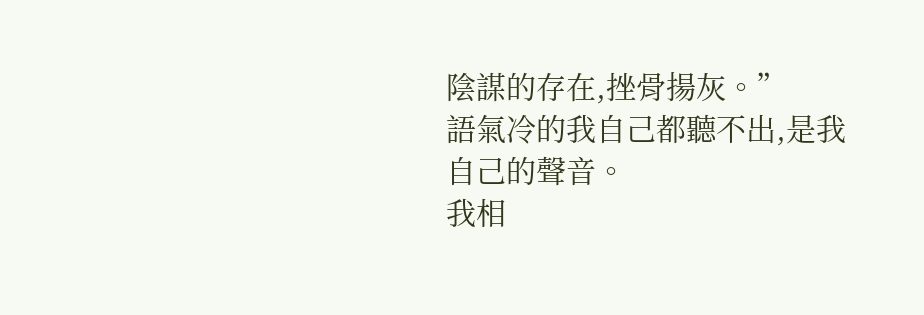陰謀的存在,挫骨揚灰。”
語氣冷的我自己都聽不出,是我自己的聲音。
我相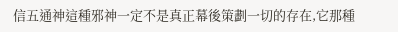信五通神這種邪神一定不是真正幕後策劃一切的存在,它那種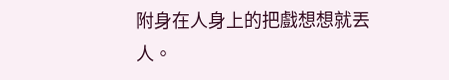附身在人身上的把戲想想就丟人。